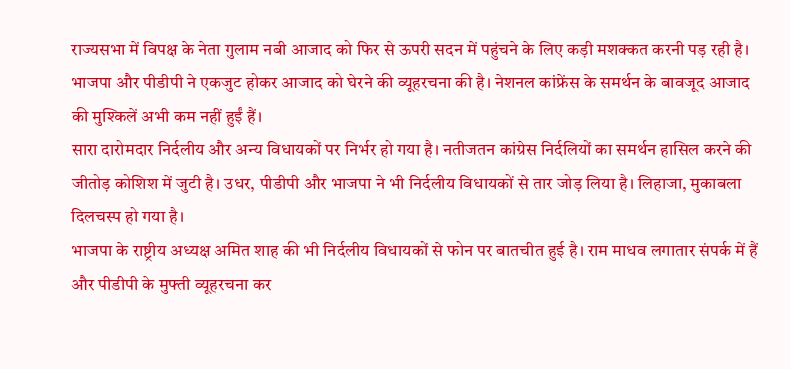राज्यसभा में विपक्ष के नेता गुलाम नबी आजाद को फिर से ऊपरी सदन में पहुंचने के लिए कड़ी मशक्कत करनी पड़ रही है। भाजपा और पीडीपी ने एकजुट होकर आजाद को घेरने की व्यूहरचना की है। नेशनल कांफ्रेंस के समर्थन के बावजूद आजाद की मुश्किलें अभी कम नहीं हुईं हैं।
सारा दारोमदार निर्दलीय और अन्य विधायकों पर निर्भर हो गया है। नतीजतन कांग्रेस निर्दलियों का समर्थन हासिल करने की जीतोड़ कोशिश में जुटी है। उधर, पीडीपी और भाजपा ने भी निर्दलीय विधायकों से तार जोड़ लिया है। लिहाजा, मुकाबला दिलचस्प हो गया है।
भाजपा के राष्ट्रीय अध्यक्ष अमित शाह की भी निर्दलीय विधायकों से फोन पर बातचीत हुई है। राम माधव लगातार संपर्क में हैं और पीडीपी के मुफ्ती व्यूहरचना कर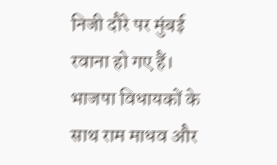निजी दौरे पर मुंबई रवाना हो गए हैं। भाजपा विधायकों के साथ राम माधव और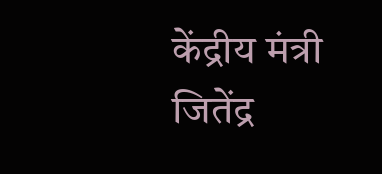केंद्रीय मंत्री जितेंद्र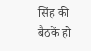सिंह की बैठकें हो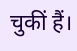चुकीं हैं।